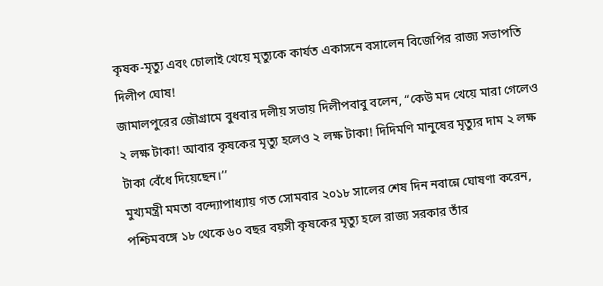কৃষক-মৃত্যু এবং চোলাই খেয়ে মৃত্যুকে কার্যত একাসনে বসালেন বিজেপির রাজ্য সভাপতি দিলীপ ঘোষ!
জামালপুরের জৌগ্রামে বুধবার দলীয় সভায় দিলীপবাবু বলেন, “কেউ মদ খেয়ে মারা গেলেও ২ লক্ষ টাকা! আবার কৃষকের মৃত্যু হলেও ২ লক্ষ টাকা! দিদিমণি মানুষের মৃত্যুর দাম ২ লক্ষ টাকা বেঁধে দিয়েছেন।’’
মুখ্যমন্ত্রী মমতা বন্দ্যোপাধ্যায় গত সোমবার ২০১৮ সালের শেষ দিন নবান্নে ঘোষণা করেন, পশ্চিমবঙ্গে ১৮ থেকে ৬০ বছর বয়সী কৃষকের মৃত্যু হলে রাজ্য সরকার তাঁর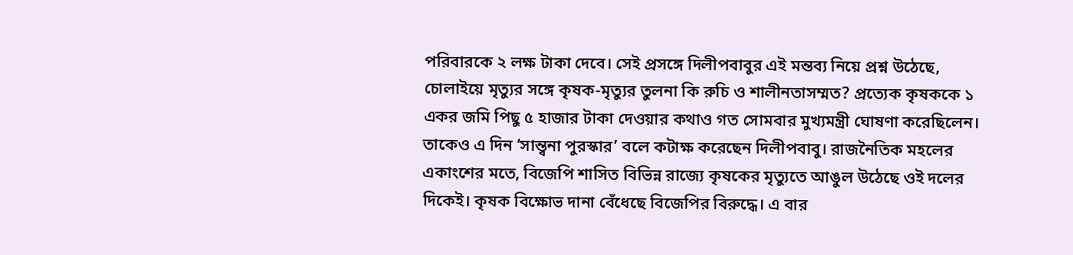পরিবারকে ২ লক্ষ টাকা দেবে। সেই প্রসঙ্গে দিলীপবাবুর এই মন্তব্য নিয়ে প্রশ্ন উঠেছে, চোলাইয়ে মৃত্যুর সঙ্গে কৃষক-মৃত্যুর তুলনা কি রুচি ও শালীনতাসম্মত? প্রত্যেক কৃষককে ১ একর জমি পিছু ৫ হাজার টাকা দেওয়ার কথাও গত সোমবার মুখ্যমন্ত্রী ঘোষণা করেছিলেন। তাকেও এ দিন ‘সান্ত্বনা পুরস্কার’ বলে কটাক্ষ করেছেন দিলীপবাবু। রাজনৈতিক মহলের একাংশের মতে, বিজেপি শাসিত বিভিন্ন রাজ্যে কৃষকের মৃত্যুতে আঙুল উঠেছে ওই দলের দিকেই। কৃষক বিক্ষোভ দানা বেঁধেছে বিজেপির বিরুদ্ধে। এ বার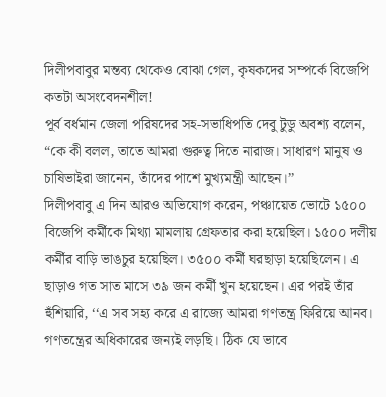দিলীপবাবুর মন্তব্য থেকেও বোঝা গেল, কৃষকদের সম্পর্কে বিজেপি কতটা অসংবেদনশীল!
পূর্ব বর্ধমান জেলা পরিষদের সহ-সভাধিপতি দেবু টুডু অবশ্য বলেন, “কে কী বলল, তাতে আমরা গুরুত্ব দিতে নারাজ। সাধারণ মানুষ ও চাষিভাইরা জানেন, তাঁদের পাশে মুখ্যমন্ত্রী আছেন।’’
দিলীপবাবু এ দিন আরও অভিযোগ করেন, পঞ্চায়েত ভোটে ১৫০০ বিজেপি কর্মীকে মিথ্যা মামলায় গ্রেফতার করা হয়েছিল। ১৫০০ দলীয় কর্মীর বাড়ি ভাঙচুর হয়েছিল। ৩৫০০ কর্মী ঘরছাড়া হয়েছিলেন। এ ছাড়াও গত সাত মাসে ৩৯ জন কর্মী খুন হয়েছেন। এর পরই তাঁর হুঁশিয়ারি, ‘‘এ সব সহ্য করে এ রাজ্যে আমরা গণতন্ত্র ফিরিয়ে আনব। গণতন্ত্রের অধিকারের জন্যই লড়ছি। ঠিক যে ভাবে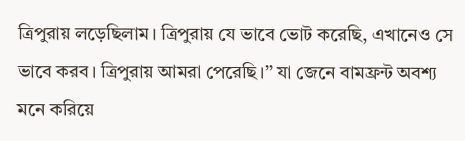ত্রিপুরায় লড়েছিলাম। ত্রিপুরায় যে ভাবে ভোট করেছি, এখানেও সে ভাবে করব। ত্রিপুরায় আমরা পেরেছি।’’ যা জেনে বামফ্রন্ট অবশ্য মনে করিয়ে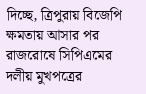দিচ্ছে, ত্রিপুরায় বিজেপি ক্ষমতায় আসার পর রাজরোষে সিপিএমের দলীয় মুখপত্রের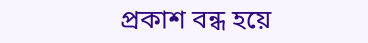প্রকাশ বন্ধ হয়ে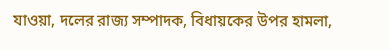যাওয়া, দলের রাজ্য সম্পাদক, বিধায়কের উপর হামলা,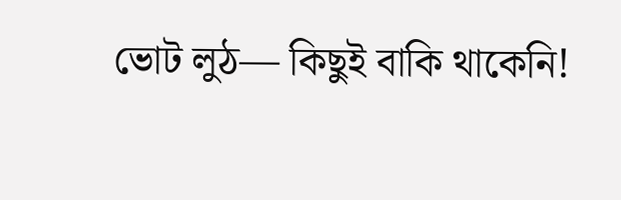ভোট লুঠ— কিছুই বাকি থাকেনি!